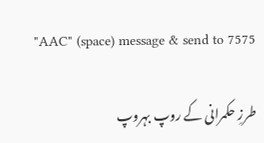"AAC" (space) message & send to 7575

طرزِ حکمرانی کے روپ بہروپ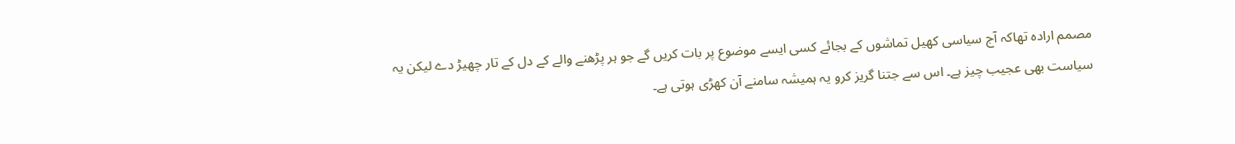مصمم ارادہ تھاکہ آج سیاسی کھیل تماشوں کے بجائے کسی ایسے موضوع پر بات کریں گے جو ہر پڑھنے والے کے دل کے تار چھیڑ دے لیکن یہ سیاست بھی عجیب چیز ہے۔ اس سے جتنا گریز کرو یہ ہمیشہ سامنے آن کھڑی ہوتی ہے۔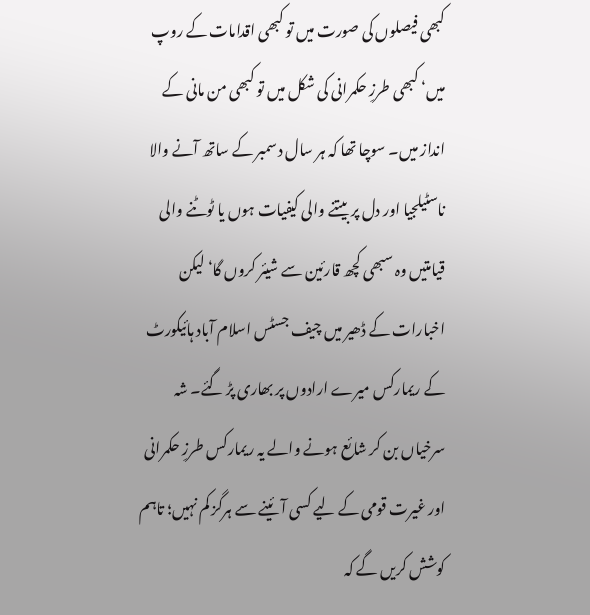کبھی فیصلوں کی صورت میں تو کبھی اقدامات کے روپ میں‘ کبھی طرزِ حکمرانی کی شکل میں تو کبھی من مانی کے انداز میں۔ سوچا تھا کہ ہر سال دسمبر کے ساتھ آنے والا ناسٹیلجیا اور دل پر بیتنے والی کیفیات ہوں یا ٹوٹنے والی قیامتیں وہ سبھی کچھ قارئین سے شیئر کروں گا‘ لیکن اخبارات کے ڈھیر میں چیف جسٹس اسلام آباد ہائیکورٹ کے ریمارکس میرے ارادوں پر بھاری پڑ گئے۔ شہ سرخیاں بن کر شائع ہونے والے یہ ریمارکس طرزِ حکمرانی اور غیرت قومی کے لیے کسی آئینے سے ہرگز کم نہیں؛ تاہم کوشش کریں گے کہ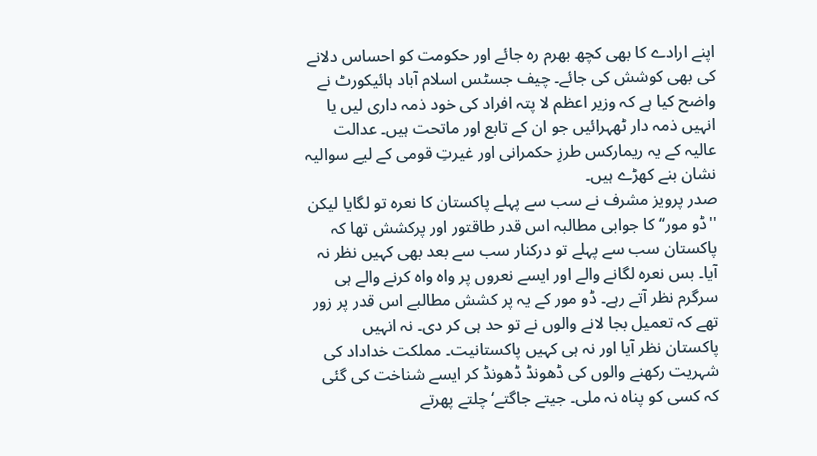اپنے ارادے کا بھی کچھ بھرم رہ جائے اور حکومت کو احساس دلانے کی بھی کوشش کی جائے۔ چیف جسٹس اسلام آباد ہائیکورٹ نے واضح کیا ہے کہ وزیر اعظم لا پتہ افراد کی خود ذمہ داری لیں یا انہیں ذمہ دار ٹھہرائیں جو ان کے تابع اور ماتحت ہیں۔ عدالت عالیہ کے یہ ریمارکس طرزِ حکمرانی اور غیرتِ قومی کے لیے سوالیہ نشان بنے کھڑے ہیں۔
صدر پرویز مشرف نے سب سے پہلے پاکستان کا نعرہ تو لگایا لیکن ''ڈو مور‘‘ کا جوابی مطالبہ اس قدر طاقتور اور پرکشش تھا کہ پاکستان سب سے پہلے تو درکنار سب سے بعد بھی کہیں نظر نہ آیا۔ بس نعرہ لگانے والے اور ایسے نعروں پر واہ واہ کرنے والے ہی سرگرم نظر آتے رہے۔ ڈو مور کے یہ پر کشش مطالبے اس قدر پر زور تھے کہ تعمیل بجا لانے والوں نے تو حد ہی کر دی۔ نہ انہیں پاکستان نظر آیا اور نہ ہی کہیں پاکستانیت۔ مملکت خداداد کی شہریت رکھنے والوں کی ڈھونڈ ڈھونڈ کر ایسے شناخت کی گئی کہ کسی کو پناہ نہ ملی۔ جیتے جاگتے‘ چلتے پھرتے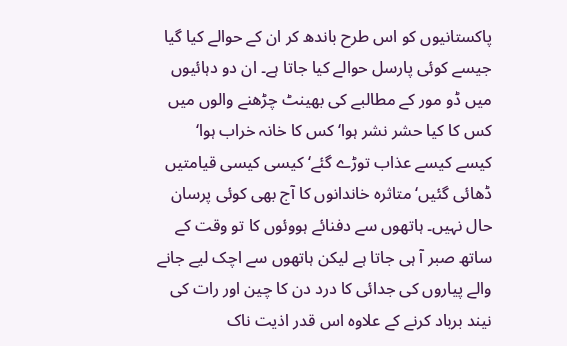پاکستانیوں کو اس طرح باندھ کر ان کے حوالے کیا گیا جیسے کوئی پارسل حوالے کیا جاتا ہے۔ ان دو دہائیوں میں ڈو مور کے مطالبے کی بھینٹ چڑھنے والوں میں کس کا کیا حشر نشر ہوا‘ کس کا خانہ خراب ہوا‘ کیسے کیسے عذاب توڑے گئے‘ کیسی کیسی قیامتیں ڈھائی گئیں‘ متاثرہ خاندانوں کا آج بھی کوئی پرسان حال نہیں۔ ہاتھوں سے دفنائے ہووئوں کا تو وقت کے ساتھ صبر آ ہی جاتا ہے لیکن ہاتھوں سے اچک لیے جانے والے پیاروں کی جدائی کا درد دن کا چین اور رات کی نیند برباد کرنے کے علاوہ اس قدر اذیت ناک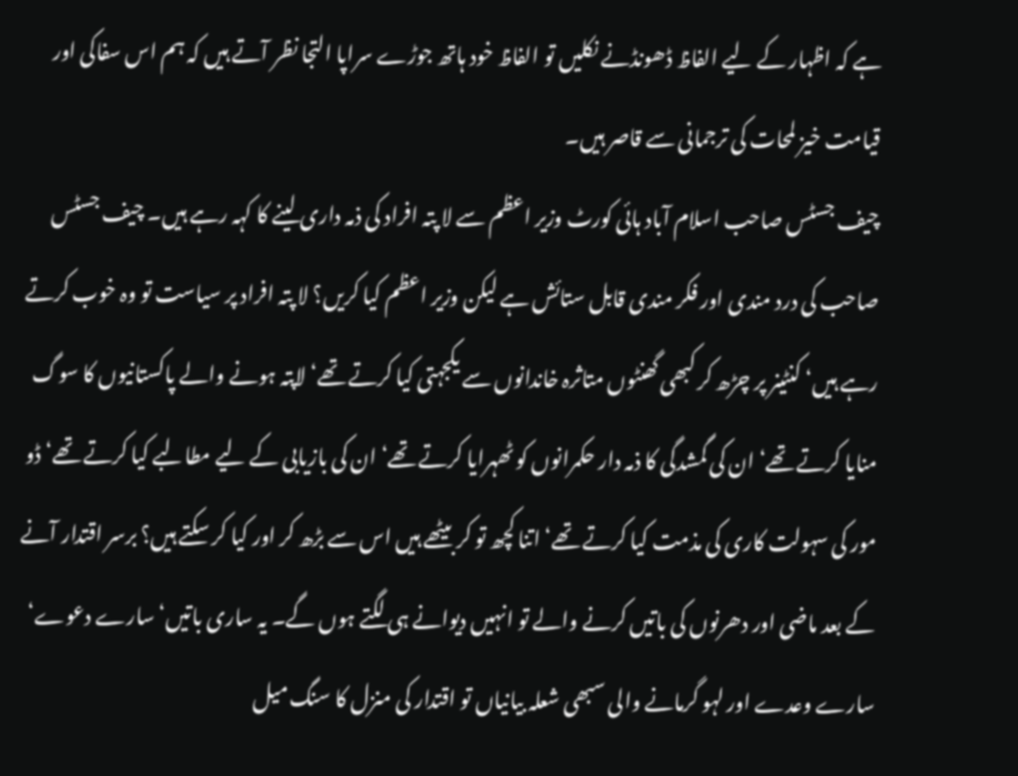ہے کہ اظہار کے لیے الفاظ ڈھونڈنے نکلیں تو الفاظ خود ہاتھ جوڑے سراپا التجا نظر آتے ہیں کہ ہم اس سفاکی اور قیامت خیز لمحات کی ترجمانی سے قاصر ہیں۔
چیف جسٹس صاحب اسلام آباد ہائی کورٹ وزیر اعظم سے لا پتہ افراد کی ذمہ داری لینے کا کہہ رہے ہیں۔ چیف جسٹس صاحب کی درد مندی اور فکر مندی قابل ستائش ہے لیکن وزیر اعظم کیا کریں؟ لا پتہ افراد پر سیاست تو وہ خوب کرتے رہے ہیں‘ کنٹینر پر چڑھ کر کبھی گھنٹوں متاثرہ خاندانوں سے یکجہتی کیا کرتے تھے‘ لاپتہ ہونے والے پاکستانیوں کا سوگ منایا کرتے تھے‘ ان کی گمشدگی کا ذمہ دار حکمرانوں کو ٹھہرایا کرتے تھے‘ ان کی بازیابی کے لیے مطالبے کیا کرتے تھے‘ ڈو مور کی سہولت کاری کی مذمت کیا کرتے تھے‘ اتنا کچھ تو کر بیٹھے ہیں اس سے بڑھ کر اور کیا کر سکتے ہیں؟ برسر اقتدار آنے کے بعد ماضی اور دھرنوں کی باتیں کرنے والے تو انہیں دیوانے ہی لگتے ہوں گے۔ یہ ساری باتیں‘ سارے دعوے‘ سارے وعدے اور لہو گرمانے والی سبھی شعلہ بیانیاں تو اقتدار کی منزل کا سنگ میل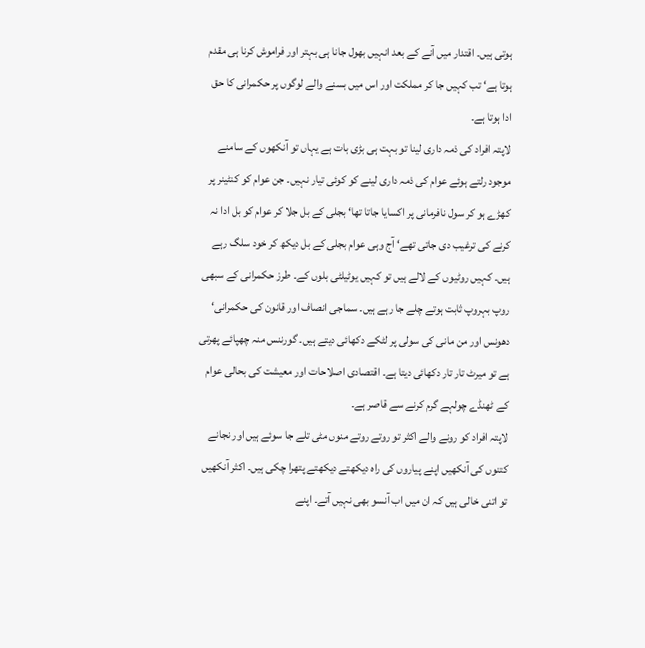ہوتی ہیں۔ اقتدار میں آنے کے بعد انہیں بھول جانا ہی بہتر اور فراموش کرنا ہی مقدم ہوتا ہے‘ تب کہیں جا کر مملکت اور اس میں بسنے والے لوگوں پر حکمرانی کا حق ادا ہوتا ہے۔
لاپتہ افراد کی ذمہ داری لینا تو بہت ہی بڑی بات ہے یہاں تو آنکھوں کے سامنے موجود رلتے ہوئے عوام کی ذمہ داری لینے کو کوئی تیار نہیں۔ جن عوام کو کنٹینر پر کھڑے ہو کر سول نافرمانی پر اکسایا جاتا تھا‘ بجلی کے بل جلا کر عوام کو بل ادا نہ کرنے کی ترغیب دی جاتی تھے‘ آج وہی عوام بجلی کے بل دیکھ کر خود سلگ رہے ہیں۔ کہیں روٹیوں کے لالے ہیں تو کہیں یوٹیلٹی بلوں کے۔ طرز حکمرانی کے سبھی روپ بہروپ ثابت ہوتے چلے جا رہے ہیں۔ سماجی انصاف اور قانون کی حکمرانی‘ دھونس اور من مانی کی سولی پر لٹکے دکھائی دیتے ہیں۔ گورننس منہ چھپائے پھرتی ہے تو میرٹ تار تار دکھائی دیتا ہے۔ اقتصادی اصلاحات اور معیشت کی بحالی عوام کے ٹھنڈے چولہے گرم کرنے سے قاصر ہے۔
لاپتہ افراد کو رونے والے اکثر تو روتے روتے منوں مٹی تلے جا سوئے ہیں اور نجانے کتنوں کی آنکھیں اپنے پیاروں کی راہ دیکھتے دیکھتے پتھرا چکی ہیں۔ اکثر آنکھیں تو اتنی خالی ہیں کہ ان میں اب آنسو بھی نہیں آتے۔ اپنے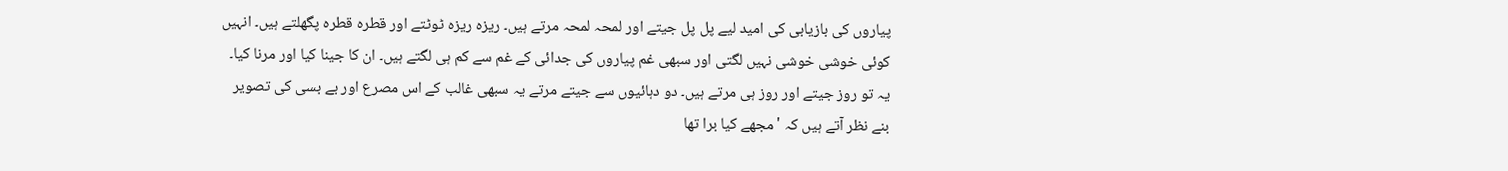پیاروں کی بازیابی کی امید لیے پل پل جیتے اور لمحہ لمحہ مرتے ہیں۔ ریزہ ریزہ ٹوٹتے اور قطرہ قطرہ پگھلتے ہیں۔ انہیں کوئی خوشی خوشی نہیں لگتی اور سبھی غم پیاروں کی جدائی کے غم سے کم ہی لگتے ہیں۔ ان کا جینا کیا اور مرنا کیا۔ یہ تو روز جیتے اور روز ہی مرتے ہیں۔ دو دہائیوں سے جیتے مرتے یہ سبھی غالب کے اس مصرع اور بے بسی کی تصویر بنے نظر آتے ہیں کہ 'مجھے کیا برا تھا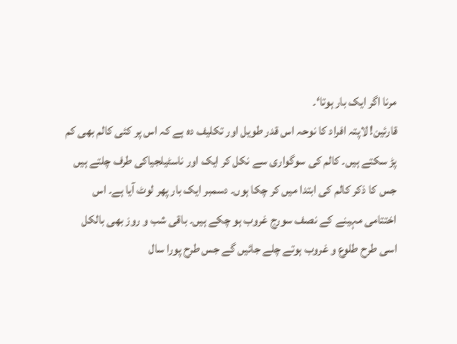مرنا اگر ایک بار ہوتا‘۔
قارئین! لاپتہ افراد کا نوحہ اس قدر طویل اور تکلیف دہ ہے کہ اس پر کئی کالم بھی کم پڑ سکتے ہیں۔ کالم کی سوگواری سے نکل کر ایک اور ناسٹیلجیاکی طرف چلتے ہیں جس کا ذکر کالم کی ابتدا میں کر چکا ہوں۔ دسمبر ایک بار پھر لوٹ آیا ہے۔ اس اختتامی مہینے کے نصف سورج غروب ہو چکے ہیں۔ باقی شب و روز بھی بالکل اسی طرح طلوع و غروب ہوتے چلے جائیں گے جس طرح پورا سال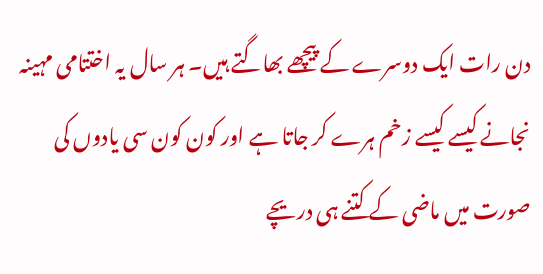دن رات ایک دوسرے کے پیچھے بھاگتے ہیں۔ ہر سال یہ اختتامی مہینہ نجانے کیسے کیسے زخم ہرے کر جاتا ہے اور کون کون سی یادوں کی صورت میں ماضی کے کتنے ہی دریچے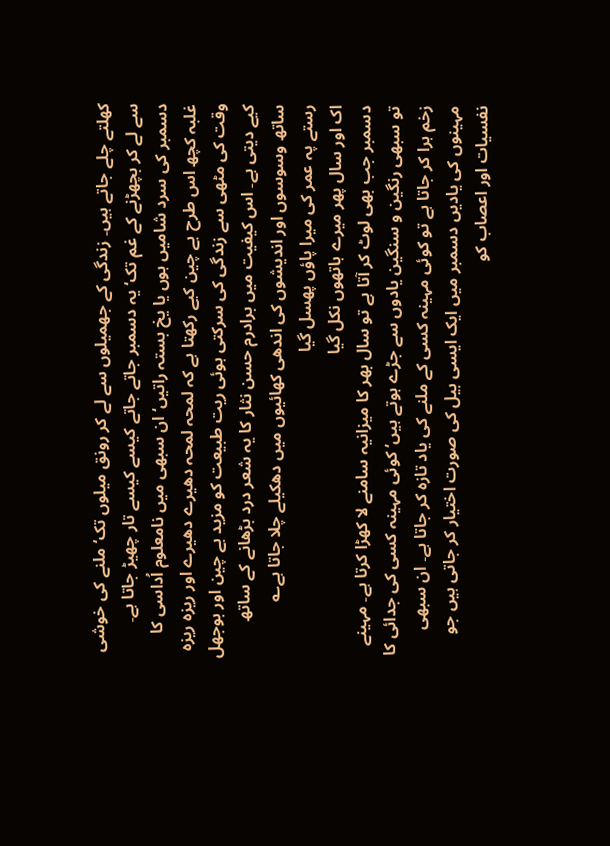کھلتے چلے جاتے ہیں۔ زندگی کے جھمیلوں سے لے کر رونق میلوں تک‘ ملنے کی خوشی سے لے کر بچھڑنے کے غم تک‘ یہ دسمبر جاتے جاتے کیسے کیسے تار چھیڑ جاتا ہے۔ دسمبر کی سرد شامیں ہوں یا یخ بستہ راتیں‘ ان سبھی میں نامعلوم اُداسی کا غلبہ کچھ اس طرح بے چین کیے رکھتا ہے کہ لمحہ لمحہ دھیرے دھیرے اور ریزہ ریزہ وقت کی مٹھی سے زندگی کی سرکتی ہوئی ریت طبیعت کو مزید بے چین اور بوجھل کیے دیتی ہے۔ اس کیفیت میں برادرم حسن نثار کا یہ شعر درد بڑھانے کے ساتھ ساتھ وسوسوں اور اندیشوں کی اندھی کھائیوں میں دھکیلے چلا جاتا ہے؎
رستے پہ عمر کی میرا پاؤں پھسل گیا
اک اور سال پھر میرے ہاتھوں نکل گیا
دسمبر جب بھی لوٹ کر آتا ہے تو سال بھر کا میزانیہ سامنے لا کھڑا کرتا ہے۔ مہینے تو سبھی رنگین و سنگین یادوں سے جڑے ہوتے ہیں‘ کوئی مہینہ کسی کی جدائی کا زخم ہرا کر جاتا ہے تو کوئی مہینہ کسی کے ملنے کی یاد تازہ کر جاتا ہے۔ ان سبھی مہینوں کی یادیں دسمبر میں ایک ایسی بیل کی صورت اختیار کر جاتی ہیں جو نفسیات اور اعصاب کو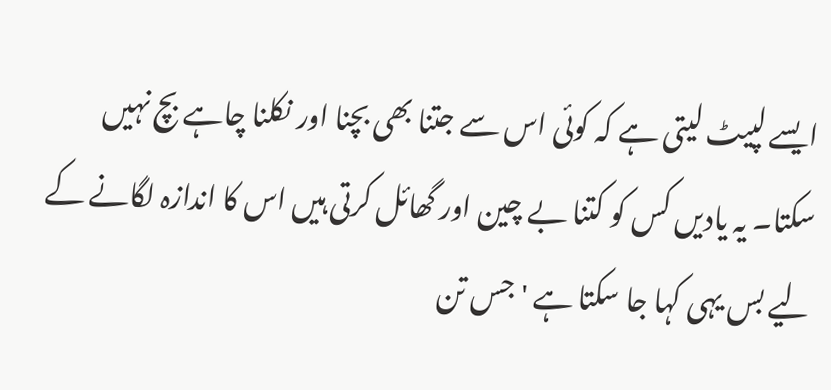ایسے لپیٹ لیتی ہے کہ کوئی اس سے جتنا بھی بچنا اور نکلنا چاہے بچ نہیں سکتا۔ یہ یادیں کس کو کتنا بے چین اور گھائل کرتی ہیں اس کا اندازہ لگانے کے لیے بس یہی کہا جا سکتا ہے 'جس تن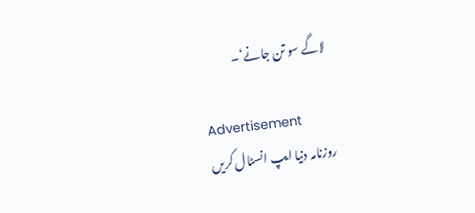لاگے سو تن جانے‘۔

Advertisement
روزنامہ دنیا ایپ انسٹال کریں